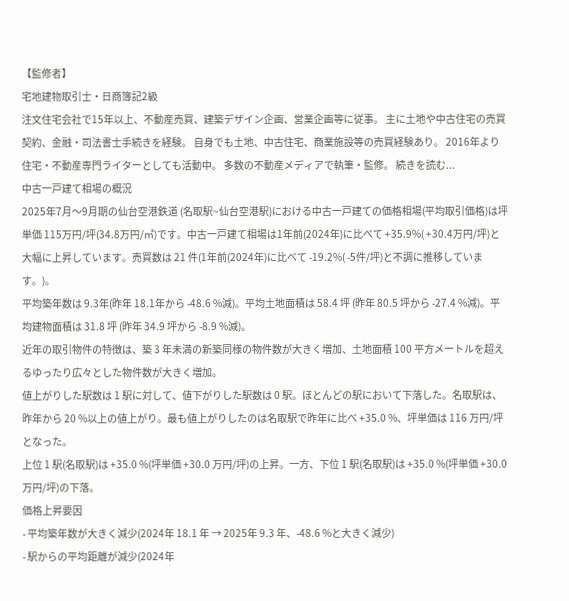【監修者】
宅地建物取引士・日商簿記2級
注文住宅会社で15年以上、不動産売買、建築デザイン企画、営業企画等に従事。 主に土地や中古住宅の売買契約、金融・司法書士手続きを経験。 自身でも土地、中古住宅、商業施設等の売買経験あり。 2016年より住宅・不動産専門ライターとしても活動中。 多数の不動産メディアで執筆・監修。 続きを読む...
中古一戸建て相場の概況
2025年7月〜9月期の仙台空港鉄道 (名取駅~仙台空港駅)における中古一戸建ての価格相場(平均取引価格)は坪単価 115万円/坪(34.8万円/㎡)です。中古一戸建て相場は1年前(2024年)に比べて +35.9%( +30.4万円/坪)と大幅に上昇しています。売買数は 21 件(1年前(2024年)に比べて -19.2%( -5件/坪)と不調に推移しています。)。
平均築年数は 9.3年(昨年 18.1年から -48.6 %減)。平均土地面積は 58.4 坪 (昨年 80.5 坪から -27.4 %減)。平均建物面積は 31.8 坪 (昨年 34.9 坪から -8.9 %減)。
近年の取引物件の特徴は、築 3 年未満の新築同様の物件数が大きく増加、土地面積 100 平方メートルを超えるゆったり広々とした物件数が大きく増加。
値上がりした駅数は 1 駅に対して、値下がりした駅数は 0 駅。ほとんどの駅において下落した。名取駅は、昨年から 20 %以上の値上がり。最も値上がりしたのは名取駅で昨年に比べ +35.0 %、坪単価は 116 万円/坪となった。
上位 1 駅(名取駅)は +35.0 %(坪単価 +30.0 万円/坪)の上昇。一方、下位 1 駅(名取駅)は +35.0 %(坪単価 +30.0 万円/坪)の下落。
価格上昇要因
- 平均築年数が大きく減少(2024年 18.1 年 → 2025年 9.3 年、-48.6 %と大きく減少)
- 駅からの平均距離が減少(2024年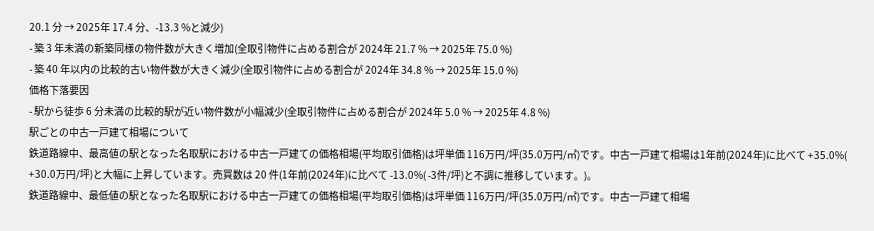20.1 分 → 2025年 17.4 分、-13.3 %と減少)
- 築 3 年未満の新築同様の物件数が大きく増加(全取引物件に占める割合が 2024年 21.7 % → 2025年 75.0 %)
- 築 40 年以内の比較的古い物件数が大きく減少(全取引物件に占める割合が 2024年 34.8 % → 2025年 15.0 %)
価格下落要因
- 駅から徒歩 6 分未満の比較的駅が近い物件数が小幅減少(全取引物件に占める割合が 2024年 5.0 % → 2025年 4.8 %)
駅ごとの中古一戸建て相場について
鉄道路線中、最高値の駅となった名取駅における中古一戸建ての価格相場(平均取引価格)は坪単価 116万円/坪(35.0万円/㎡)です。中古一戸建て相場は1年前(2024年)に比べて +35.0%( +30.0万円/坪)と大幅に上昇しています。売買数は 20 件(1年前(2024年)に比べて -13.0%( -3件/坪)と不調に推移しています。)。
鉄道路線中、最低値の駅となった名取駅における中古一戸建ての価格相場(平均取引価格)は坪単価 116万円/坪(35.0万円/㎡)です。中古一戸建て相場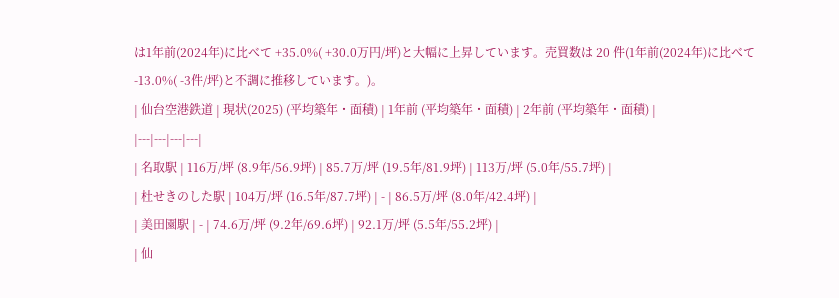は1年前(2024年)に比べて +35.0%( +30.0万円/坪)と大幅に上昇しています。売買数は 20 件(1年前(2024年)に比べて -13.0%( -3件/坪)と不調に推移しています。)。
| 仙台空港鉄道 | 現状(2025) (平均築年・面積) | 1年前 (平均築年・面積) | 2年前 (平均築年・面積) |
|---|---|---|---|
| 名取駅 | 116万/坪 (8.9年/56.9坪) | 85.7万/坪 (19.5年/81.9坪) | 113万/坪 (5.0年/55.7坪) |
| 杜せきのした駅 | 104万/坪 (16.5年/87.7坪) | - | 86.5万/坪 (8.0年/42.4坪) |
| 美田園駅 | - | 74.6万/坪 (9.2年/69.6坪) | 92.1万/坪 (5.5年/55.2坪) |
| 仙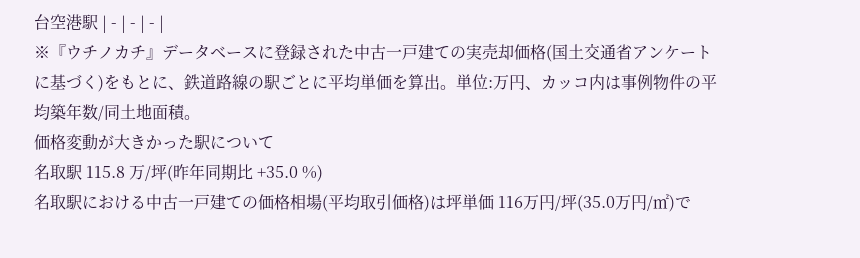台空港駅 | - | - | - |
※『ウチノカチ』データベースに登録された中古一戸建ての実売却価格(国土交通省アンケートに基づく)をもとに、鉄道路線の駅ごとに平均単価を算出。単位:万円、カッコ内は事例物件の平均築年数/同土地面積。
価格変動が大きかった駅について
名取駅 115.8 万/坪(昨年同期比 +35.0 %)
名取駅における中古一戸建ての価格相場(平均取引価格)は坪単価 116万円/坪(35.0万円/㎡)で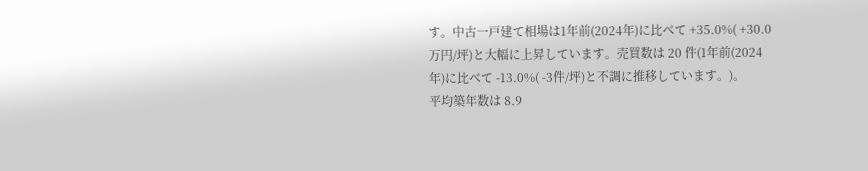す。中古一戸建て相場は1年前(2024年)に比べて +35.0%( +30.0万円/坪)と大幅に上昇しています。売買数は 20 件(1年前(2024年)に比べて -13.0%( -3件/坪)と不調に推移しています。)。
平均築年数は 8.9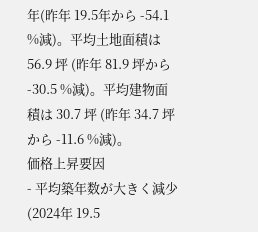年(昨年 19.5年から -54.1 %減)。平均土地面積は 56.9 坪 (昨年 81.9 坪から -30.5 %減)。平均建物面積は 30.7 坪 (昨年 34.7 坪から -11.6 %減)。
価格上昇要因
- 平均築年数が大きく減少(2024年 19.5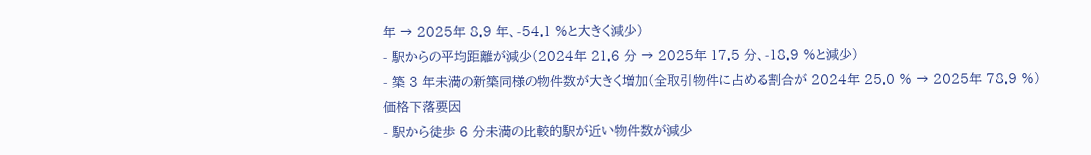年 → 2025年 8.9 年、-54.1 %と大きく減少)
- 駅からの平均距離が減少(2024年 21.6 分 → 2025年 17.5 分、-18.9 %と減少)
- 築 3 年未満の新築同様の物件数が大きく増加(全取引物件に占める割合が 2024年 25.0 % → 2025年 78.9 %)
価格下落要因
- 駅から徒歩 6 分未満の比較的駅が近い物件数が減少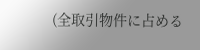(全取引物件に占める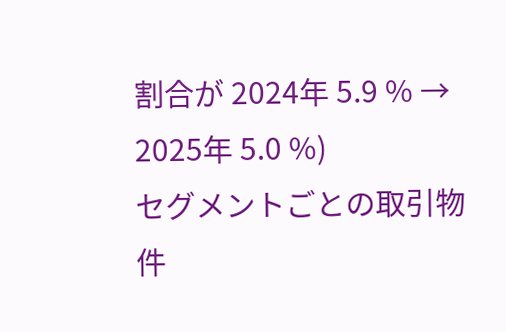割合が 2024年 5.9 % → 2025年 5.0 %)
セグメントごとの取引物件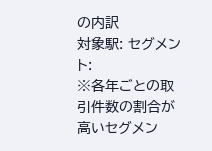の内訳
対象駅: セグメント:
※各年ごとの取引件数の割合が高いセグメン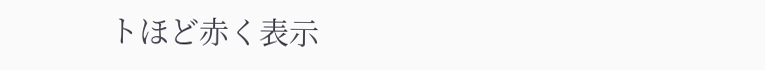トほど赤く表示